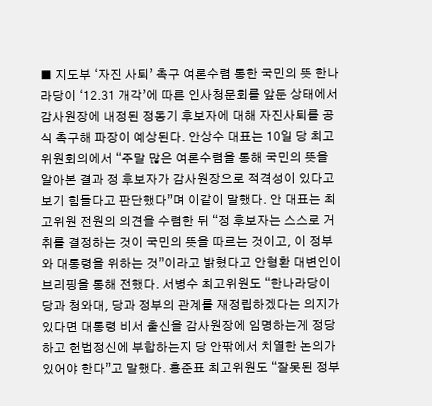■ 지도부 ‘자진 사퇴’ 촉구 여론수렴 통한 국민의 뜻 한나라당이 ‘12.31 개각’에 따른 인사청문회를 앞둔 상태에서 감사원장에 내정된 정동기 후보자에 대해 자진사퇴를 공식 촉구해 파장이 예상된다. 안상수 대표는 10일 당 최고위원회의에서 “주말 많은 여론수렴을 통해 국민의 뜻을 알아본 결과 정 후보자가 감사원장으로 적격성이 있다고 보기 힘들다고 판단했다”며 이같이 말했다. 안 대표는 최고위원 전원의 의견을 수렴한 뒤 “정 후보자는 스스로 거취를 결정하는 것이 국민의 뜻을 따르는 것이고, 이 정부와 대통령을 위하는 것”이라고 밝혔다고 안형환 대변인이 브리핑을 통해 전했다. 서병수 최고위원도 “한나라당이 당과 청와대, 당과 정부의 관계를 재정립하겠다는 의지가 있다면 대통령 비서 출신을 감사원장에 임명하는게 정당하고 헌법정신에 부합하는지 당 안팎에서 치열한 논의가 있어야 한다”고 말했다. 홍준표 최고위원도 “잘못된 정부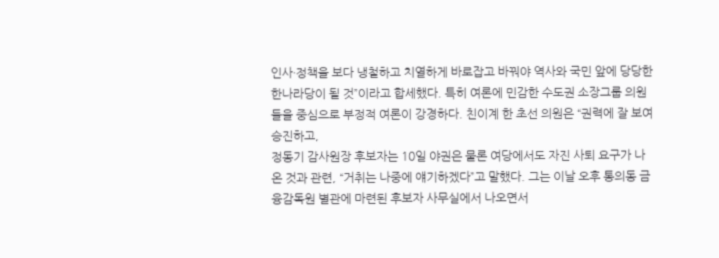인사·정책을 보다 냉철하고 치열하게 바로잡고 바꿔야 역사와 국민 앞에 당당한 한나라당이 될 것”이라고 합세했다. 특히 여론에 민감한 수도권 소장그룹 의원들을 중심으로 부정적 여론이 강경하다. 친이계 한 초선 의원은 “권력에 잘 보여 승진하고,
정동기 감사원장 후보자는 10일 야권은 물론 여당에서도 자진 사퇴 요구가 나온 것과 관련, “거취는 나중에 얘기하겠다”고 말했다. 그는 이날 오후 통의동 금융감독원 별관에 마련된 후보자 사무실에서 나오면서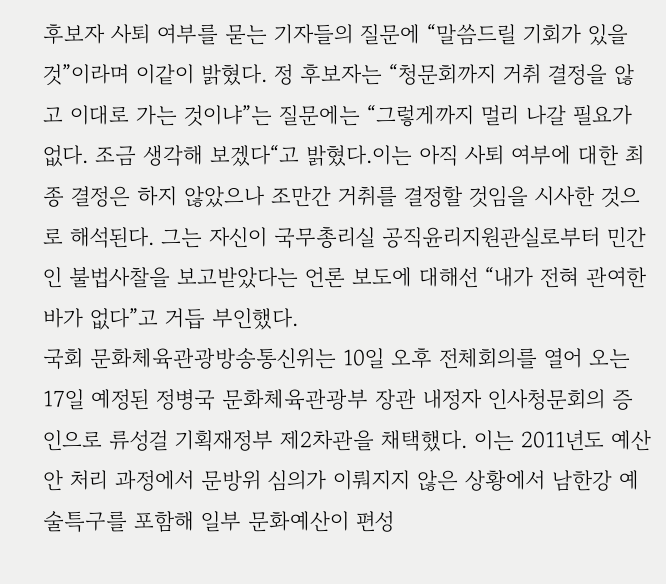후보자 사퇴 여부를 묻는 기자들의 질문에 “말씀드릴 기회가 있을 것”이라며 이같이 밝혔다. 정 후보자는 “청문회까지 거취 결정을 않고 이대로 가는 것이냐”는 질문에는 “그렇게까지 멀리 나갈 필요가 없다. 조금 생각해 보겠다“고 밝혔다.이는 아직 사퇴 여부에 대한 최종 결정은 하지 않았으나 조만간 거취를 결정할 것임을 시사한 것으로 해석된다. 그는 자신이 국무총리실 공직윤리지원관실로부터 민간인 불법사찰을 보고받았다는 언론 보도에 대해선 “내가 전혀 관여한 바가 없다”고 거듭 부인했다.
국회 문화체육관광방송통신위는 10일 오후 전체회의를 열어 오는 17일 예정된 정병국 문화체육관광부 장관 내정자 인사청문회의 증인으로 류성걸 기획재정부 제2차관을 채택했다. 이는 2011년도 예산안 처리 과정에서 문방위 심의가 이뤄지지 않은 상황에서 남한강 예술특구를 포함해 일부 문화예산이 편성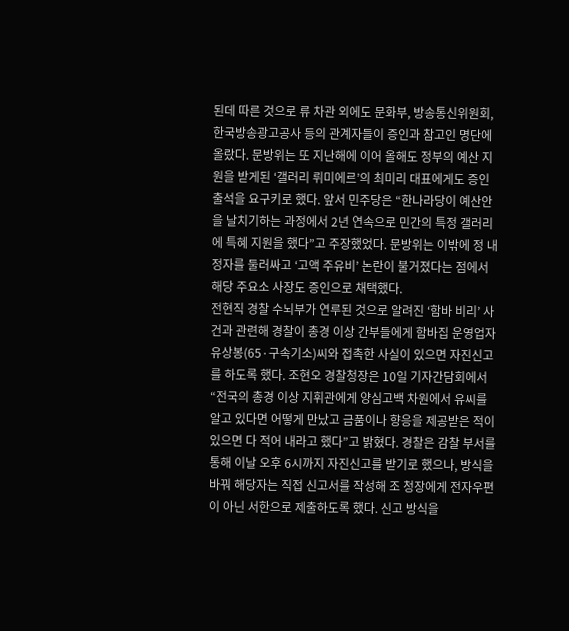된데 따른 것으로 류 차관 외에도 문화부, 방송통신위원회, 한국방송광고공사 등의 관계자들이 증인과 참고인 명단에 올랐다. 문방위는 또 지난해에 이어 올해도 정부의 예산 지원을 받게된 ‘갤러리 뤼미에르’의 최미리 대표에게도 증인 출석을 요구키로 했다. 앞서 민주당은 “한나라당이 예산안을 날치기하는 과정에서 2년 연속으로 민간의 특정 갤러리에 특혜 지원을 했다”고 주장했었다. 문방위는 이밖에 정 내정자를 둘러싸고 ‘고액 주유비’ 논란이 불거졌다는 점에서 해당 주요소 사장도 증인으로 채택했다.
전현직 경찰 수뇌부가 연루된 것으로 알려진 ‘함바 비리’ 사건과 관련해 경찰이 총경 이상 간부들에게 함바집 운영업자 유상봉(65·구속기소)씨와 접촉한 사실이 있으면 자진신고를 하도록 했다. 조현오 경찰청장은 10일 기자간담회에서 “전국의 총경 이상 지휘관에게 양심고백 차원에서 유씨를 알고 있다면 어떻게 만났고 금품이나 향응을 제공받은 적이 있으면 다 적어 내라고 했다”고 밝혔다. 경찰은 감찰 부서를 통해 이날 오후 6시까지 자진신고를 받기로 했으나, 방식을 바꿔 해당자는 직접 신고서를 작성해 조 청장에게 전자우편이 아닌 서한으로 제출하도록 했다. 신고 방식을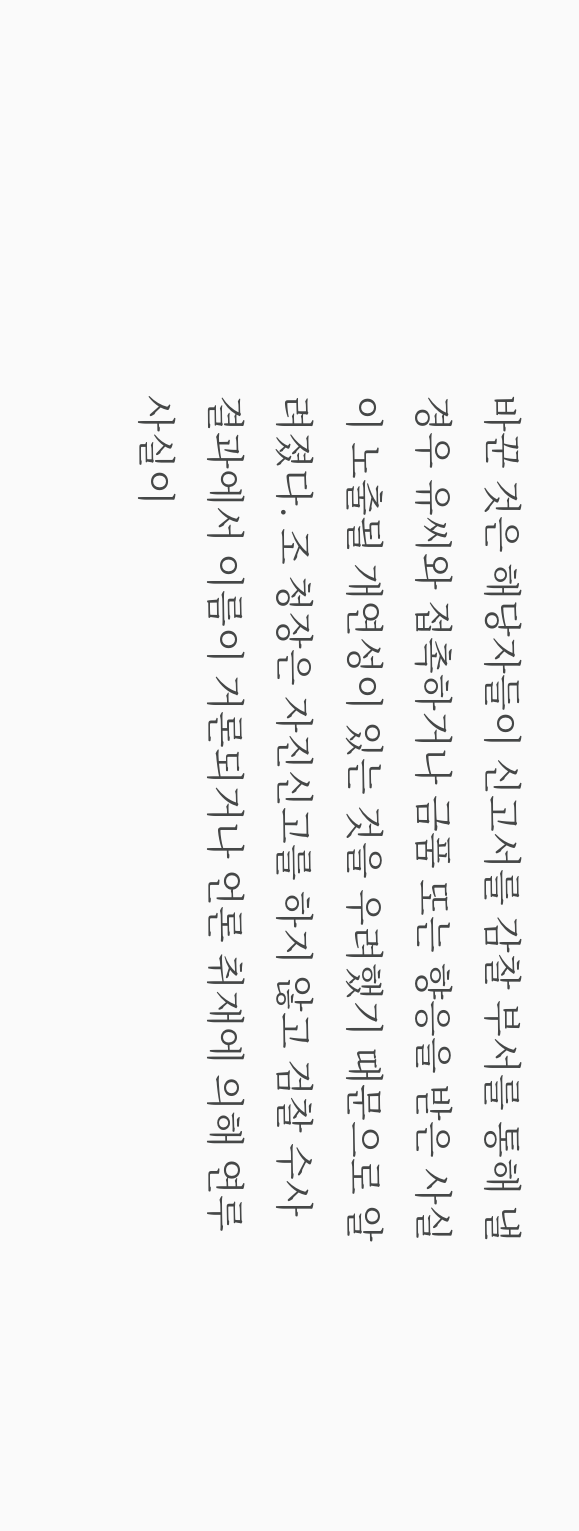바꾼 것은 해당자들이 신고서를 감찰 부서를 통해 낼 경우 유씨와 접촉하거나 금품 또는 향응을 받은 사실이 노출될 개연성이 있는 것을 우려했기 때문으로 알려졌다. 조 청장은 자진신고를 하지 않고 검찰 수사결과에서 이름이 거론되거나 언론 취재에 의해 연루사실이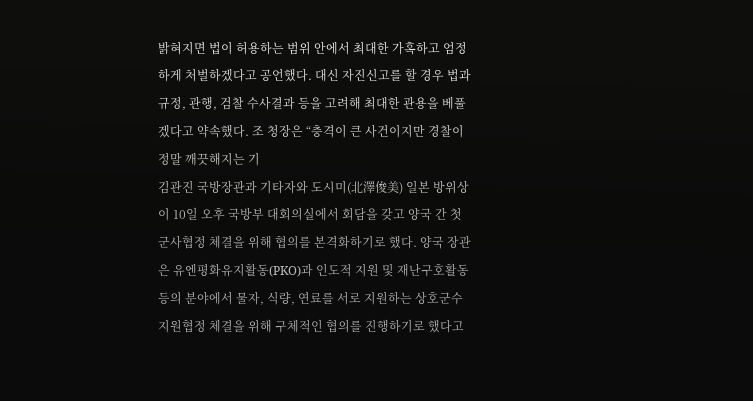밝혀지면 법이 허용하는 범위 안에서 최대한 가혹하고 엄정하게 처벌하겠다고 공언했다. 대신 자진신고를 할 경우 법과 규정, 관행, 검찰 수사결과 등을 고려해 최대한 관용을 베풀겠다고 약속했다. 조 청장은 “충격이 큰 사건이지만 경찰이 정말 깨끗해지는 기
김관진 국방장관과 기타자와 도시미(北澤俊美) 일본 방위상이 10일 오후 국방부 대회의실에서 회담을 갖고 양국 간 첫 군사협정 체결을 위해 협의를 본격화하기로 했다. 양국 장관은 유엔평화유지활동(PKO)과 인도적 지원 및 재난구호활동 등의 분야에서 물자, 식량, 연료를 서로 지원하는 상호군수지원협정 체결을 위해 구체적인 협의를 진행하기로 했다고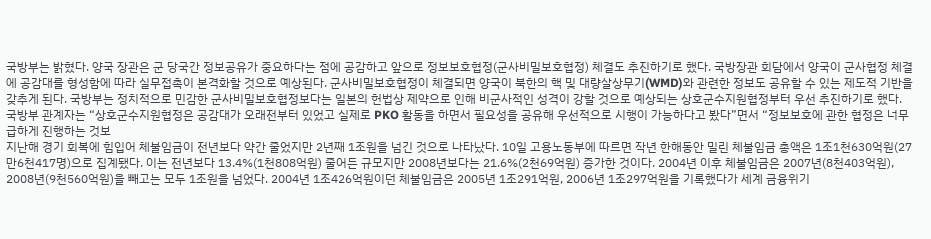국방부는 밝혔다. 양국 장관은 군 당국간 정보공유가 중요하다는 점에 공감하고 앞으로 정보보호협정(군사비밀보호협정) 체결도 추진하기로 했다. 국방장관 회담에서 양국이 군사협정 체결에 공감대를 형성함에 따라 실무접촉이 본격화할 것으로 예상된다. 군사비밀보호협정이 체결되면 양국이 북한의 핵 및 대량살상무기(WMD)와 관련한 정보도 공유할 수 있는 제도적 기반을 갖추게 된다. 국방부는 정치적으로 민감한 군사비밀보호협정보다는 일본의 헌법상 제약으로 인해 비군사적인 성격이 강할 것으로 예상되는 상호군수지원협정부터 우선 추진하기로 했다. 국방부 관계자는 “상호군수지원협정은 공감대가 오래전부터 있었고 실제로 PKO 활동을 하면서 필요성을 공유해 우선적으로 시행이 가능하다고 봤다”면서 “정보보호에 관한 협정은 너무 급하게 진행하는 것보
지난해 경기 회복에 힘입어 체불임금이 전년보다 약간 줄었지만 2년째 1조원을 넘긴 것으로 나타났다. 10일 고용노동부에 따르면 작년 한해동안 밀린 체불임금 총액은 1조1천630억원(27만6천417명)으로 집계됐다. 이는 전년보다 13.4%(1천808억원) 줄어든 규모지만 2008년보다는 21.6%(2천69억원) 증가한 것이다. 2004년 이후 체불임금은 2007년(8천403억원), 2008년(9천560억원)을 빼고는 모두 1조원을 넘었다. 2004년 1조426억원이던 체불임금은 2005년 1조291억원, 2006년 1조297억원을 기록했다가 세계 금융위기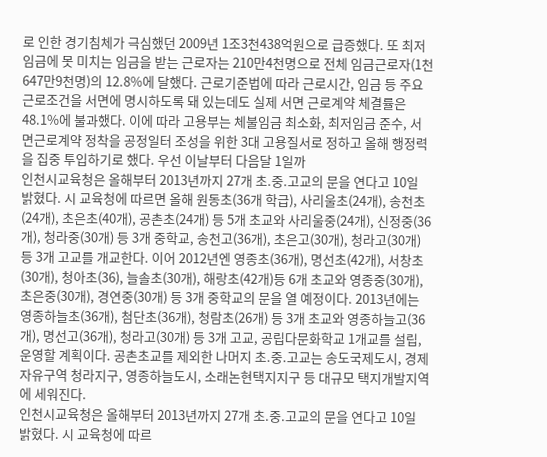로 인한 경기침체가 극심했던 2009년 1조3천438억원으로 급증했다. 또 최저임금에 못 미치는 임금을 받는 근로자는 210만4천명으로 전체 임금근로자(1천647만9천명)의 12.8%에 달했다. 근로기준법에 따라 근로시간, 임금 등 주요 근로조건을 서면에 명시하도록 돼 있는데도 실제 서면 근로계약 체결률은 48.1%에 불과했다. 이에 따라 고용부는 체불임금 최소화, 최저임금 준수, 서면근로계약 정착을 공정일터 조성을 위한 3대 고용질서로 정하고 올해 행정력을 집중 투입하기로 했다. 우선 이날부터 다음달 1일까
인천시교육청은 올해부터 2013년까지 27개 초.중.고교의 문을 연다고 10일 밝혔다. 시 교육청에 따르면 올해 원동초(36개 학급), 사리울초(24개), 송천초(24개), 초은초(40개), 공촌초(24개) 등 5개 초교와 사리울중(24개), 신정중(36개), 청라중(30개) 등 3개 중학교, 송천고(36개), 초은고(30개), 청라고(30개) 등 3개 고교를 개교한다. 이어 2012년엔 영종초(36개), 명선초(42개), 서창초(30개), 청아초(36), 늘솔초(30개), 해랑초(42개)등 6개 초교와 영종중(30개), 초은중(30개), 경연중(30개) 등 3개 중학교의 문을 열 예정이다. 2013년에는 영종하늘초(36개), 첨단초(36개), 청람초(26개) 등 3개 초교와 영종하늘고(36개), 명선고(36개), 청라고(30개) 등 3개 고교, 공립다문화학교 1개교를 설립, 운영할 계획이다. 공촌초교를 제외한 나머지 초.중.고교는 송도국제도시, 경제자유구역 청라지구, 영종하늘도시, 소래논현택지지구 등 대규모 택지개발지역에 세워진다.
인천시교육청은 올해부터 2013년까지 27개 초.중.고교의 문을 연다고 10일 밝혔다. 시 교육청에 따르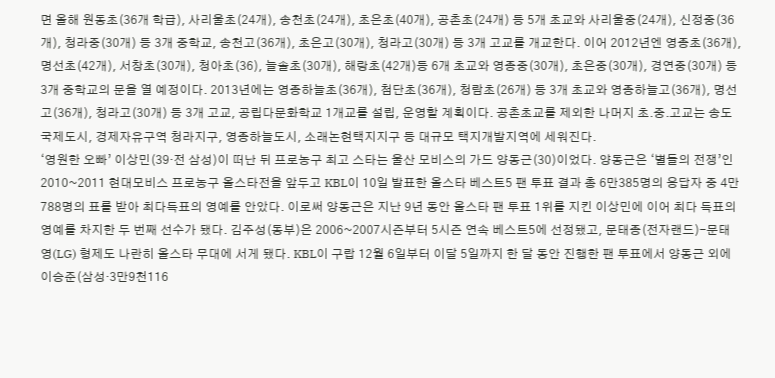면 올해 원동초(36개 학급), 사리울초(24개), 송천초(24개), 초은초(40개), 공촌초(24개) 등 5개 초교와 사리울중(24개), 신정중(36개), 청라중(30개) 등 3개 중학교, 송천고(36개), 초은고(30개), 청라고(30개) 등 3개 고교를 개교한다. 이어 2012년엔 영종초(36개), 명선초(42개), 서창초(30개), 청아초(36), 늘솔초(30개), 해랑초(42개)등 6개 초교와 영종중(30개), 초은중(30개), 경연중(30개) 등 3개 중학교의 문을 열 예정이다. 2013년에는 영종하늘초(36개), 첨단초(36개), 청람초(26개) 등 3개 초교와 영종하늘고(36개), 명선고(36개), 청라고(30개) 등 3개 고교, 공립다문화학교 1개교를 설립, 운영할 계획이다. 공촌초교를 제외한 나머지 초.중.고교는 송도국제도시, 경제자유구역 청라지구, 영종하늘도시, 소래논현택지지구 등 대규모 택지개발지역에 세워진다.
‘영원한 오빠’ 이상민(39·전 삼성)이 떠난 뒤 프로농구 최고 스타는 울산 모비스의 가드 양동근(30)이었다. 양동근은 ‘별들의 전쟁’인 2010~2011 현대모비스 프로농구 올스타전을 앞두고 KBL이 10일 발표한 올스타 베스트5 팬 투표 결과 총 6만385명의 응답자 중 4만788명의 표를 받아 최다득표의 영예를 안았다. 이로써 양동근은 지난 9년 동안 올스타 팬 투표 1위를 지킨 이상민에 이어 최다 득표의 영예를 차지한 두 번째 선수가 됐다. 김주성(동부)은 2006~2007시즌부터 5시즌 연속 베스트5에 선정됐고, 문태종(전자랜드)-문태영(LG) 형제도 나란히 올스타 무대에 서게 됐다. KBL이 구랍 12월 6일부터 이달 5일까지 한 달 동안 진행한 팬 투표에서 양동근 외에 이승준(삼성·3만9천116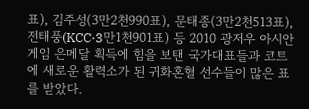표), 김주성(3만2천990표), 문태종(3만2천513표), 전태풍(KCC·3만1천901표) 등 2010 광저우 아시안게임 은메달 획득에 힘을 보탠 국가대표들과 코트에 새로운 활력소가 된 귀화혼혈 선수들이 많은 표를 받았다.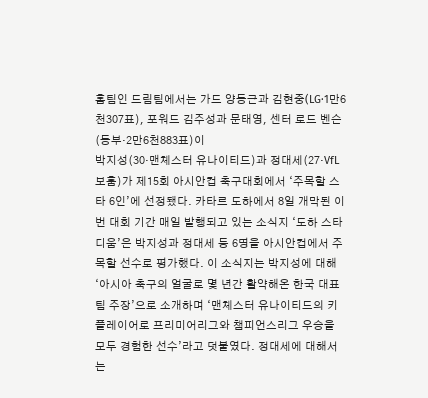홈팀인 드림팀에서는 가드 양동근과 김현중(LG·1만6천307표), 포워드 김주성과 문태영, 센터 로드 벤슨(동부·2만6천883표)이
박지성(30·맨체스터 유나이티드)과 정대세(27·VfL보훔)가 제15회 아시안컵 축구대회에서 ‘주목할 스타 6인’에 선정됐다. 카타르 도하에서 8일 개막된 이번 대회 기간 매일 발행되고 있는 소식지 ‘도하 스타디움’은 박지성과 정대세 등 6명을 아시안컵에서 주목할 선수로 평가했다. 이 소식지는 박지성에 대해 ‘아시아 축구의 얼굴로 몇 년간 활약해온 한국 대표팀 주장’으로 소개하며 ‘맨체스터 유나이티드의 키 플레이어로 프리미어리그와 챔피언스리그 우승을 모두 경험한 선수’라고 덧붙였다. 정대세에 대해서는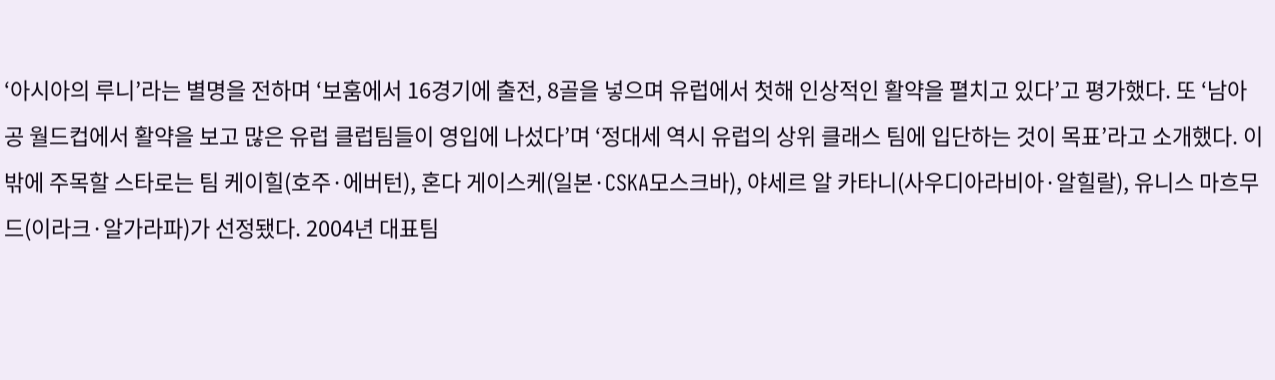‘아시아의 루니’라는 별명을 전하며 ‘보훔에서 16경기에 출전, 8골을 넣으며 유럽에서 첫해 인상적인 활약을 펼치고 있다’고 평가했다. 또 ‘남아공 월드컵에서 활약을 보고 많은 유럽 클럽팀들이 영입에 나섰다’며 ‘정대세 역시 유럽의 상위 클래스 팀에 입단하는 것이 목표’라고 소개했다. 이밖에 주목할 스타로는 팀 케이힐(호주·에버턴), 혼다 게이스케(일본·CSKA모스크바), 야세르 알 카타니(사우디아라비아·알힐랄), 유니스 마흐무드(이라크·알가라파)가 선정됐다. 2004년 대표팀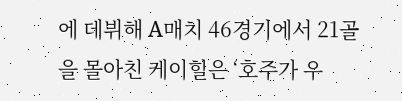에 데뷔해 A매치 46경기에서 21골을 몰아친 케이힐은 ‘호주가 우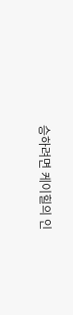승하려면 케이힐의 인